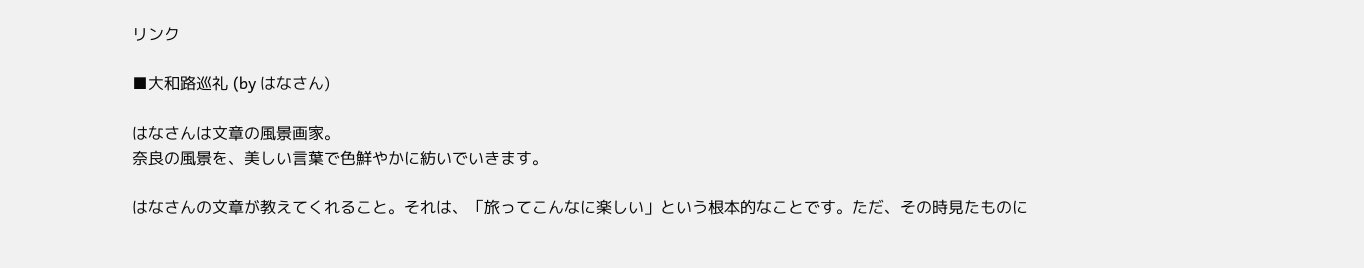リンク

■大和路巡礼 (by はなさん)

はなさんは文章の風景画家。
奈良の風景を、美しい言葉で色鮮やかに紡いでいきます。

はなさんの文章が教えてくれること。それは、「旅ってこんなに楽しい」という根本的なことです。ただ、その時見たものに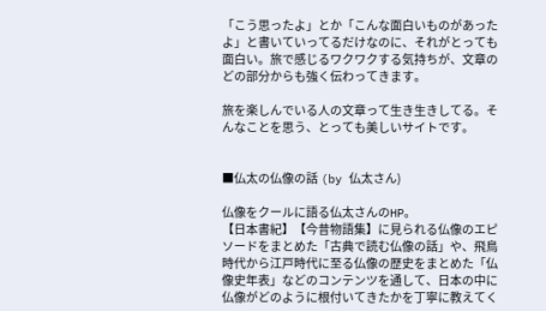「こう思ったよ」とか「こんな面白いものがあったよ」と書いていってるだけなのに、それがとっても面白い。旅で感じるワクワクする気持ちが、文章のどの部分からも強く伝わってきます。

旅を楽しんでいる人の文章って生き生きしてる。そんなことを思う、とっても美しいサイトです。


■仏太の仏像の話 (by 仏太さん)

仏像をクールに語る仏太さんのHP。
【日本書紀】【今昔物語集】に見られる仏像のエピソードをまとめた「古典で読む仏像の話」や、飛鳥時代から江戸時代に至る仏像の歴史をまとめた「仏像史年表」などのコンテンツを通して、日本の中に仏像がどのように根付いてきたかを丁寧に教えてく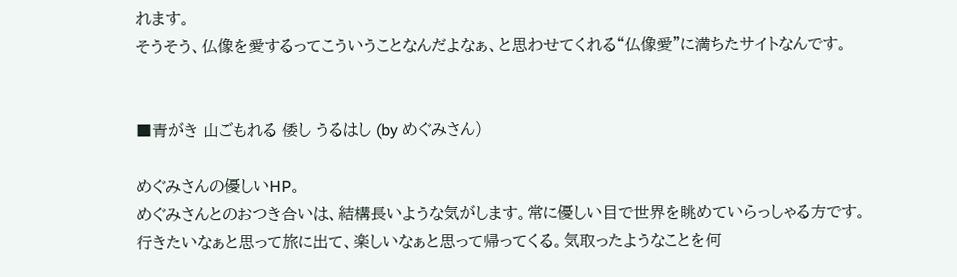れます。
そうそう、仏像を愛するってこういうことなんだよなぁ、と思わせてくれる“仏像愛”に満ちたサイトなんです。


■青がき 山ごもれる 倭し うるはし (by めぐみさん)

めぐみさんの優しいHP。
めぐみさんとのおつき合いは、結構長いような気がします。常に優しい目で世界を眺めていらっしゃる方です。
行きたいなぁと思って旅に出て、楽しいなぁと思って帰ってくる。気取ったようなことを何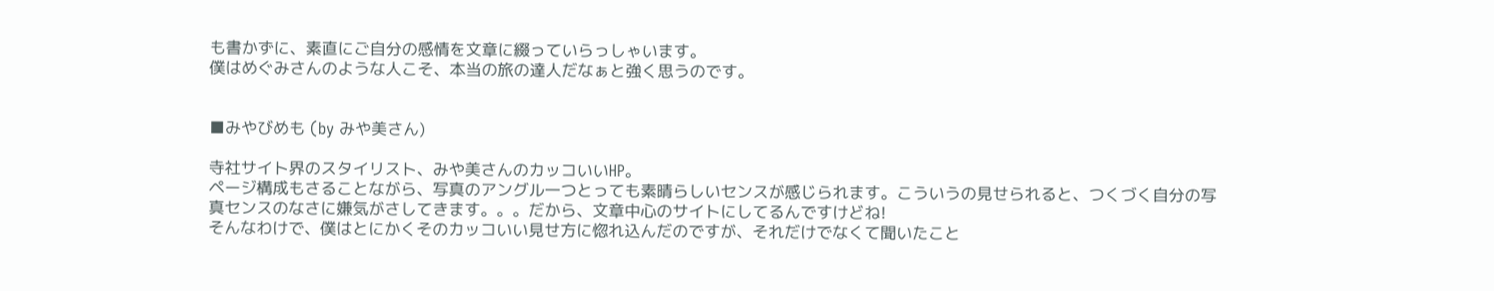も書かずに、素直にご自分の感情を文章に綴っていらっしゃいます。
僕はめぐみさんのような人こそ、本当の旅の達人だなぁと強く思うのです。


■みやびめも (by みや美さん)

寺社サイト界のスタイリスト、みや美さんのカッコいいHP。
ページ構成もさることながら、写真のアングル一つとっても素晴らしいセンスが感じられます。こういうの見せられると、つくづく自分の写真センスのなさに嫌気がさしてきます。。。だから、文章中心のサイトにしてるんですけどね!
そんなわけで、僕はとにかくそのカッコいい見せ方に惚れ込んだのですが、それだけでなくて聞いたこと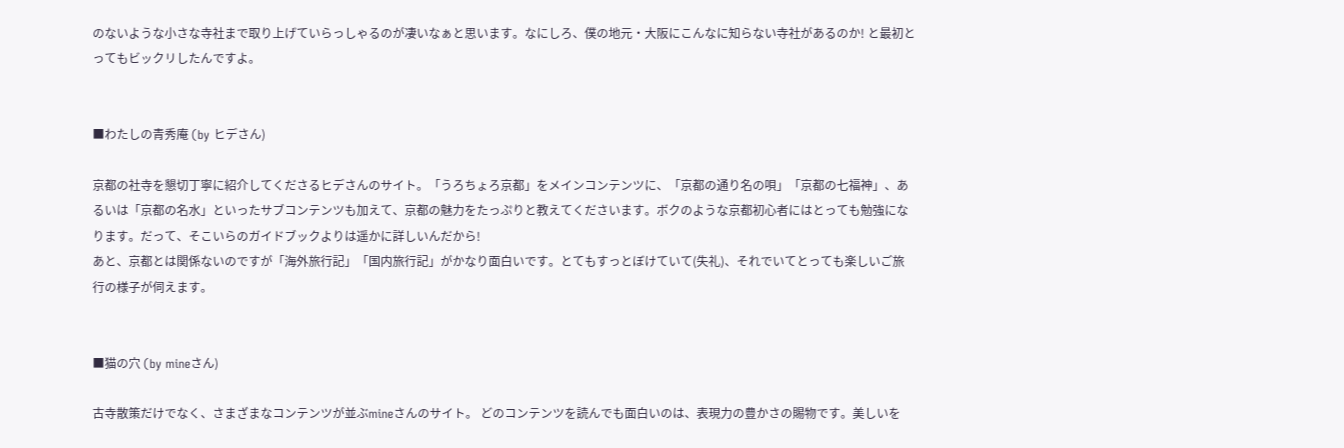のないような小さな寺社まで取り上げていらっしゃるのが凄いなぁと思います。なにしろ、僕の地元・大阪にこんなに知らない寺社があるのか! と最初とってもビックリしたんですよ。


■わたしの青秀庵 (by ヒデさん)

京都の社寺を懇切丁寧に紹介してくださるヒデさんのサイト。「うろちょろ京都」をメインコンテンツに、「京都の通り名の唄」「京都の七福神」、あるいは「京都の名水」といったサブコンテンツも加えて、京都の魅力をたっぷりと教えてくださいます。ボクのような京都初心者にはとっても勉強になります。だって、そこいらのガイドブックよりは遥かに詳しいんだから!
あと、京都とは関係ないのですが「海外旅行記」「国内旅行記」がかなり面白いです。とてもすっとぼけていて(失礼)、それでいてとっても楽しいご旅行の様子が伺えます。


■猫の穴 (by mineさん)

古寺散策だけでなく、さまざまなコンテンツが並ぶmineさんのサイト。 どのコンテンツを読んでも面白いのは、表現力の豊かさの賜物です。美しいを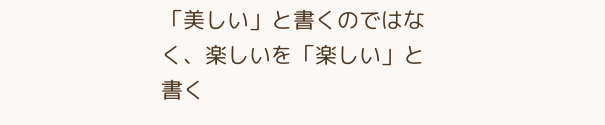「美しい」と書くのではなく、楽しいを「楽しい」と書く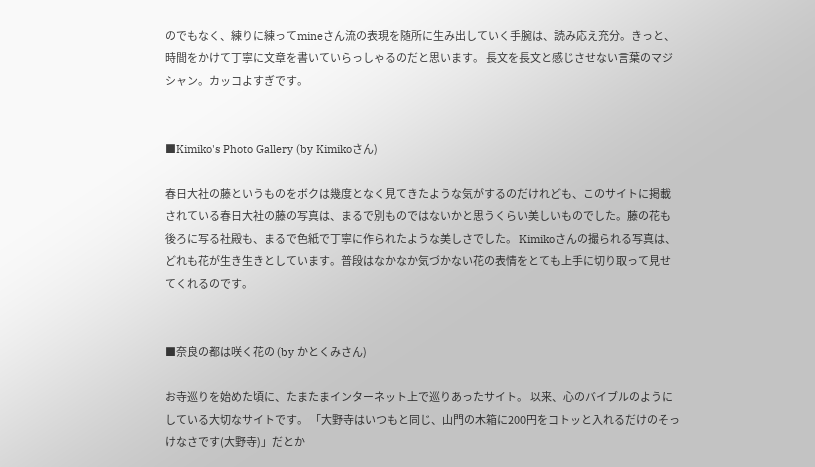のでもなく、練りに練ってmineさん流の表現を随所に生み出していく手腕は、読み応え充分。きっと、時間をかけて丁寧に文章を書いていらっしゃるのだと思います。 長文を長文と感じさせない言葉のマジシャン。カッコよすぎです。


■Kimiko's Photo Gallery (by Kimikoさん)

春日大社の藤というものをボクは幾度となく見てきたような気がするのだけれども、このサイトに掲載されている春日大社の藤の写真は、まるで別ものではないかと思うくらい美しいものでした。藤の花も後ろに写る社殿も、まるで色紙で丁寧に作られたような美しさでした。 Kimikoさんの撮られる写真は、どれも花が生き生きとしています。普段はなかなか気づかない花の表情をとても上手に切り取って見せてくれるのです。


■奈良の都は咲く花の (by かとくみさん)

お寺巡りを始めた頃に、たまたまインターネット上で巡りあったサイト。 以来、心のバイブルのようにしている大切なサイトです。 「大野寺はいつもと同じ、山門の木箱に200円をコトッと入れるだけのそっけなさです(大野寺)」だとか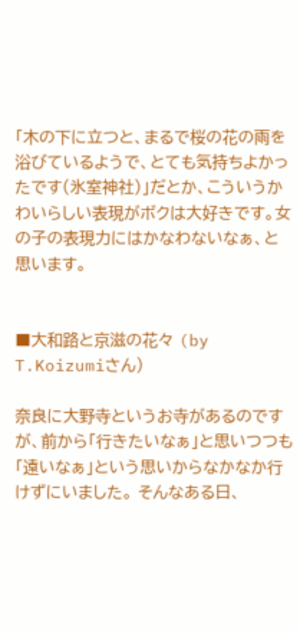「木の下に立つと、まるで桜の花の雨を浴びているようで、とても気持ちよかったです(氷室神社)」だとか、こういうかわいらしい表現がボクは大好きです。女の子の表現力にはかなわないなぁ、と思います。


■大和路と京滋の花々 (by T.Koizumiさん)

奈良に大野寺というお寺があるのですが、前から「行きたいなぁ」と思いつつも「遠いなぁ」という思いからなかなか行けずにいました。 そんなある日、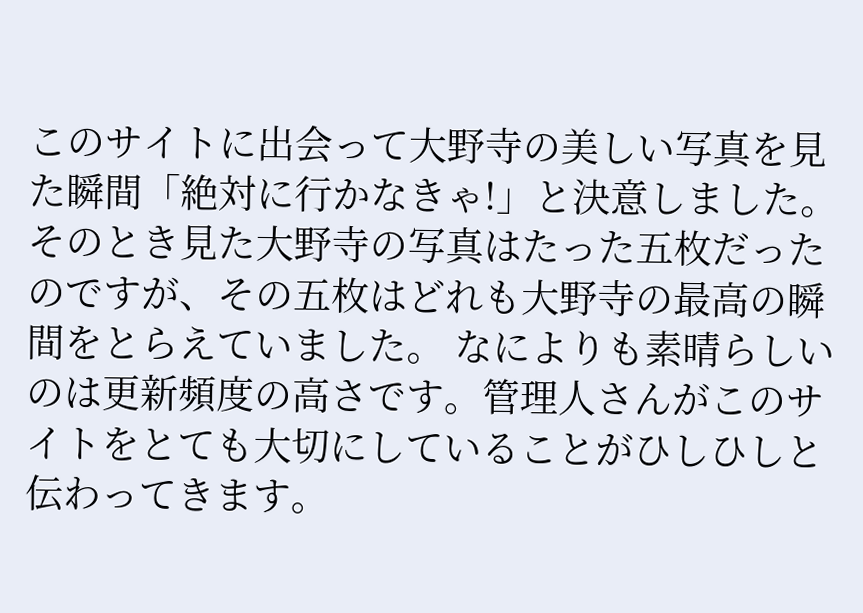このサイトに出会って大野寺の美しい写真を見た瞬間「絶対に行かなきゃ!」と決意しました。 そのとき見た大野寺の写真はたった五枚だったのですが、その五枚はどれも大野寺の最高の瞬間をとらえていました。 なによりも素晴らしいのは更新頻度の高さです。管理人さんがこのサイトをとても大切にしていることがひしひしと伝わってきます。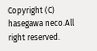Copyright (C) hasegawa neco.All right reserved.